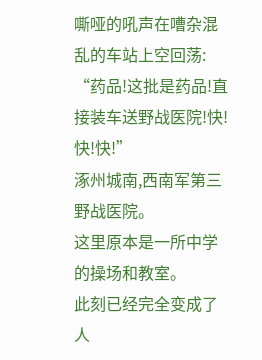嘶哑的吼声在嘈杂混乱的车站上空回荡:
“药品!这批是药品!直接装车送野战医院!快!快!快!”
涿州城南,西南军第三野战医院。
这里原本是一所中学的操场和教室。
此刻已经完全变成了人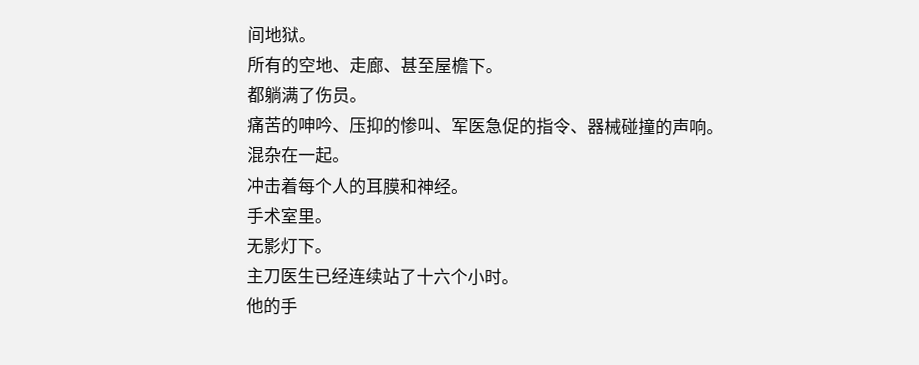间地狱。
所有的空地、走廊、甚至屋檐下。
都躺满了伤员。
痛苦的呻吟、压抑的惨叫、军医急促的指令、器械碰撞的声响。
混杂在一起。
冲击着每个人的耳膜和神经。
手术室里。
无影灯下。
主刀医生已经连续站了十六个小时。
他的手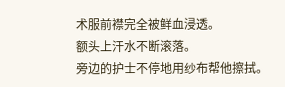术服前襟完全被鲜血浸透。
额头上汗水不断滚落。
旁边的护士不停地用纱布帮他擦拭。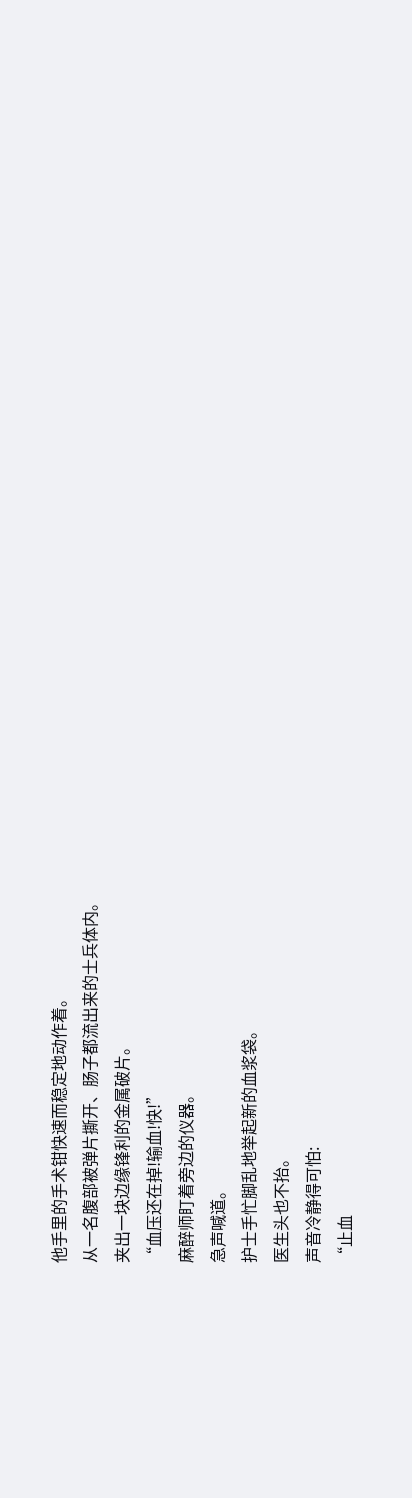他手里的手术钳快速而稳定地动作着。
从一名腹部被弹片撕开、肠子都流出来的士兵体内。
夹出一块边缘锋利的金属破片。
“血压还在掉!输血!快!”
麻醉师盯着旁边的仪器。
急声喊道。
护士手忙脚乱地举起新的血浆袋。
医生头也不抬。
声音冷静得可怕:
“止血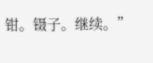钳。镊子。继续。”